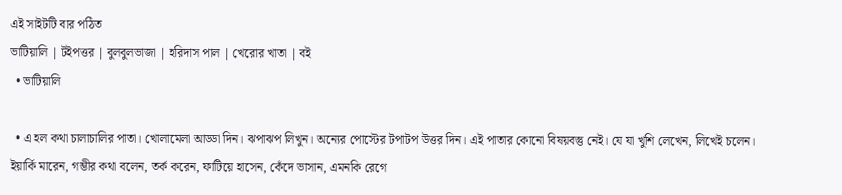এই সাইটটি বার পঠিত
ভাটিয়ালি | টইপত্তর | বুলবুলভাজা | হরিদাস পাল | খেরোর খাতা | বই
  • ভাটিয়ালি

  • এ হল কথা চালাচালির পাতা। খোলামেলা আড্ডা দিন। ঝপাঝপ লিখুন। অন্যের পোস্টের টপাটপ উত্তর দিন। এই পাতার কোনো বিষয়বস্তু নেই। যে যা খুশি লেখেন, লিখেই চলেন। ইয়ার্কি মারেন, গম্ভীর কথা বলেন, তর্ক করেন, ফাটিয়ে হাসেন, কেঁদে ভাসান, এমনকি রেগে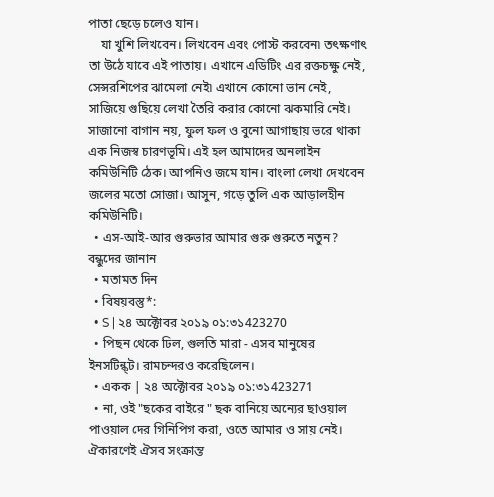পাতা ছেড়ে চলেও যান।
    যা খুশি লিখবেন। লিখবেন এবং পোস্ট করবেন৷ তৎক্ষণাৎ তা উঠে যাবে এই পাতায়। এখানে এডিটিং এর রক্তচক্ষু নেই, সেন্সরশিপের ঝামেলা নেই৷ এখানে কোনো ভান নেই, সাজিয়ে গুছিয়ে লেখা তৈরি করার কোনো ঝকমারি নেই। সাজানো বাগান নয়, ফুল ফল ও বুনো আগাছায় ভরে থাকা এক নিজস্ব চারণভূমি। এই হল আমাদের অনলাইন কমিউনিটি ঠেক। আপনিও জমে যান। বাংলা লেখা দেখবেন জলের মতো সোজা। আসুন, গড়ে তুলি এক আড়ালহীন কমিউনিটি।
  • এস-আই-আর গুরুভার আমার গুরু গুরুতে নতুন? বন্ধুদের জানান
  • মতামত দিন
  • বিষয়বস্তু*:
  • S | ২৪ অক্টোবর ২০১৯ ০১:৩১423270
  • পিছন থেকে ঢিল, গুলতি মারা - এসব মানুষের ইনসটিন্ক্ট। রামচন্দরও করেছিলেন।
  • একক | ২৪ অক্টোবর ২০১৯ ০১:৩১423271
  • না, ওই "ছকের বাইরে " ছক বানিয়ে অন্যের ছাওয়াল পাওয়াল দের গিনিপিগ করা, ওতে আমার ও সায় নেই। ঐকারণেই ঐসব সংক্রান্ত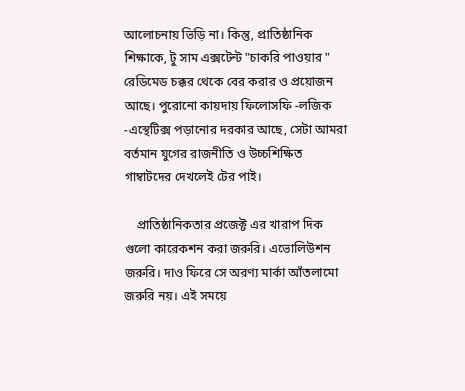আলোচনায় ভিড়ি না। কিন্তু, প্রাতিষ্ঠানিক শিক্ষাকে, টু সাম এক্সটেন্ট "চাকরি পাওয়ার " রেডিমেড চক্কর থেকে বের করার ও প্রয়োজন আছে। পুরোনো কায়দায় ফিলোসফি -লজিক -এস্থেটিক্স পড়ানোর দরকার আছে, সেটা আমরা বর্তমান যুগের রাজনীতি ও উচ্চশিক্ষিত গাম্বাটদের দেখলেই টের পাই।

    প্রাতিষ্ঠানিকতার প্রজেক্ট এর খারাপ দিক গুলো কারেকশন করা জরুরি। এভোলিউশন জরুরি। দাও ফিরে সে অরণ্য মার্কা আঁতলামো জরুরি নয়। এই সময়ে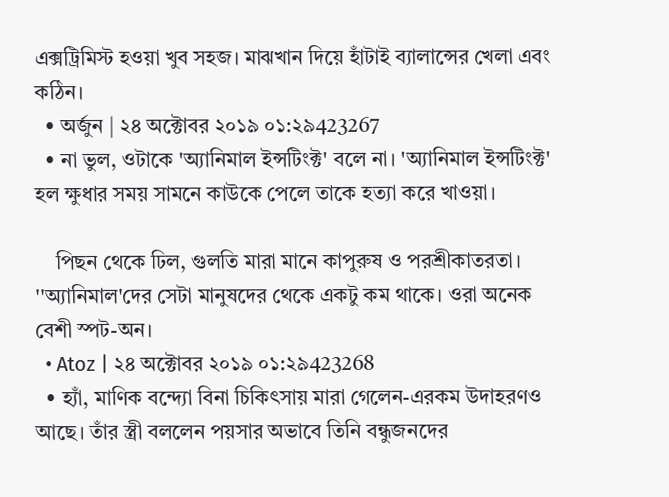এক্সট্রিমিস্ট হওয়া খুব সহজ। মাঝখান দিয়ে হাঁটাই ব্যালান্সের খেলা এবং কঠিন।
  • অর্জুন | ২৪ অক্টোবর ২০১৯ ০১:২৯423267
  • না ভুল, ওটাকে 'অ্যানিমাল ইন্সটিংক্ট' বলে না। 'অ্যানিমাল ইন্সটিংক্ট' হল ক্ষুধার সময় সামনে কাউকে পেলে তাকে হত্যা করে খাওয়া।

    পিছন থেকে ঢিল, গুলতি মারা মানে কাপুরুষ ও পরশ্রীকাতরতা। ''অ্যানিমাল'দের সেটা মানুষদের থেকে একটু কম থাকে। ওরা অনেক বেশী স্পট-অন।
  • Atoz | ২৪ অক্টোবর ২০১৯ ০১:২৯423268
  • হ্যাঁ, মাণিক বন্দ্যো বিনা চিকিৎসায় মারা গেলেন-এরকম উদাহরণও আছে। তাঁর স্ত্রী বললেন পয়সার অভাবে তিনি বন্ধুজনদের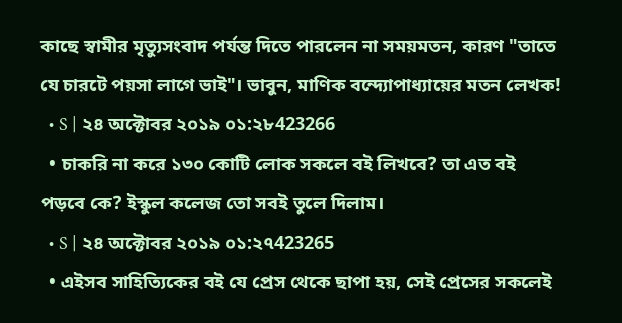কাছে স্বামীর মৃত্যুসংবাদ পর্যন্ত দিতে পারলেন না সময়মতন, কারণ "তাতে যে চারটে পয়সা লাগে ভাই"। ভাবুন, মাণিক বন্দ্যোপাধ্যায়ের মতন লেখক!
  • S | ২৪ অক্টোবর ২০১৯ ০১:২৮423266
  • চাকরি না করে ১৩০ কোটি লোক সকলে বই লিখবে? তা এত বই পড়বে কে? ইস্কুল কলেজ তো সবই তুলে দিলাম।
  • S | ২৪ অক্টোবর ২০১৯ ০১:২৭423265
  • এইসব সাহিত্যিকের বই যে প্রেস থেকে ছাপা হয়, সেই প্রেসের সকলেই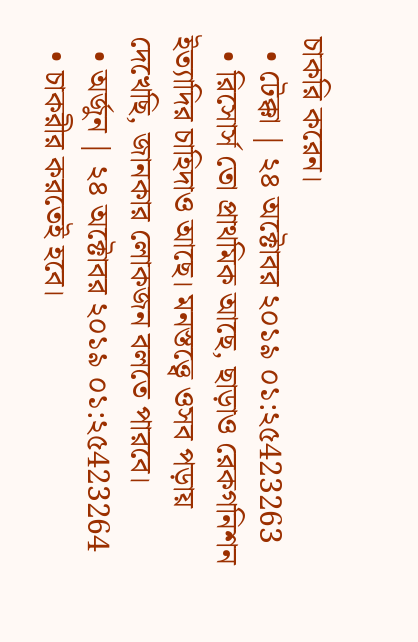চাকরি করেন।
  • টেক্কা | ২৪ অক্টোবর ২০১৯ ০১:২৫423263
  • রিসোর্স তো প্রাথমিক আছে, ছাড়াও রেকগনিশন ইত্যাদির চাহিদাও আছে। মনস্তত্ত্বে ওসব পড়ায় দেখেছি, জানকার লোকজন বলতে পারবে।
  • অর্জুন | ২৪ অক্টোবর ২০১৯ ০১:২৫423264
  • চাকরীর করতেই হবে।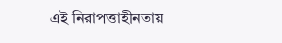এই নিরাপত্তাহীনতায়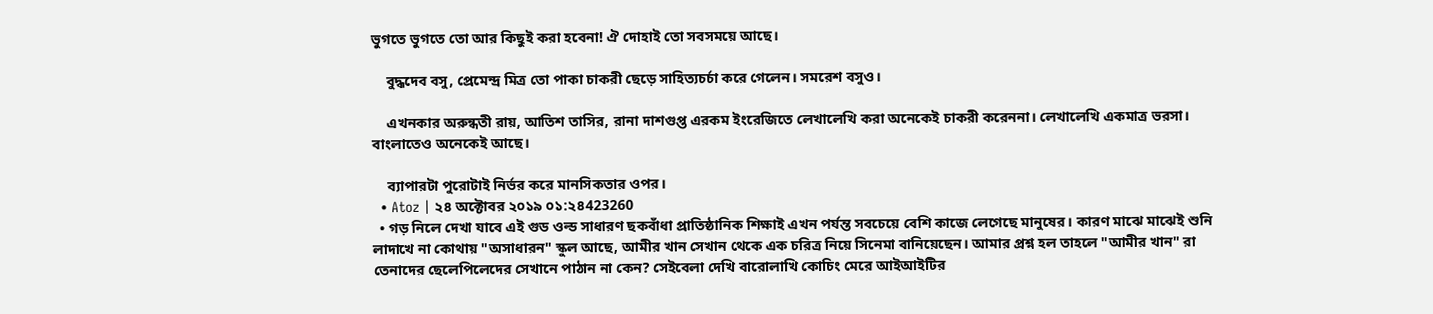ভুগতে ভুগতে তো আর কিছুই করা হবেনা! ঐ দোহাই তো সবসময়ে আছে।

    বুদ্ধদেব বসু, প্রেমেন্দ্র মিত্র তো পাকা চাকরী ছেড়ে সাহিত্যচর্চা করে গেলেন। সমরেশ বসুও।

    এখনকার অরুন্ধতী রায়, আতিশ তাসির, রানা দাশগুপ্ত এরকম ইংরেজিতে লেখালেখি করা অনেকেই চাকরী করেননা। লেখালেখি একমাত্র ভরসা। বাংলাতেও অনেকেই আছে।

    ব্যাপারটা পুরোটাই নির্ভর করে মানসিকতার ওপর।
  • Atoz | ২৪ অক্টোবর ২০১৯ ০১:২৪423260
  • গড় নিলে দেখা যাবে এই গুড ওল্ড সাধারণ ছকবাঁধা প্রাতিষ্ঠানিক শিক্ষাই এখন পর্যন্ত সবচেয়ে বেশি কাজে লেগেছে মানুষের। কারণ মাঝে মাঝেই শুনি লাদাখে না কোথায় "অসাধারন" স্কুল আছে, আমীর খান সেখান থেকে এক চরিত্র নিয়ে সিনেমা বানিয়েছেন। আমার প্রশ্ন হল তাহলে "আমীর খান" রা তেনাদের ছেলেপিলেদের সেখানে পাঠান না কেন? সেইবেলা দেখি বারোলাখি কোচিং মেরে আইআইটির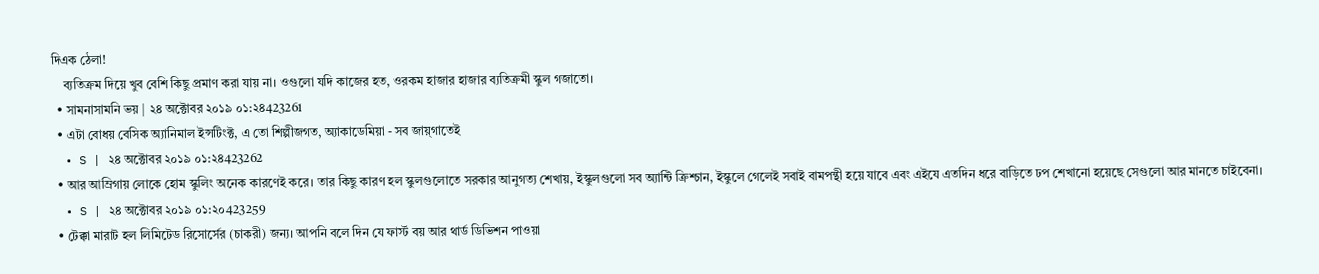দিএক ঠেলা!
    ব্যতিক্রম দিয়ে খুব বেশি কিছু প্রমাণ করা যায় না। ওগুলো যদি কাজের হত, ওরকম হাজার হাজার ব্যতিক্রমী স্কুল গজাতো।
  • সামনাসামনি ভয় | ২৪ অক্টোবর ২০১৯ ০১:২৪423261
  • এটা বোধয় বেসিক অ্যানিমাল ইন্সটিংক্ট, এ তো শিল্পীজগত, অ্যাকাডেমিয়া - সব জায়্গাতেই
  • S | ২৪ অক্টোবর ২০১৯ ০১:২৪423262
  • আর আম্রিগায় লোকে হোম স্কুলিং অনেক কারণেই করে। তার কিছু কারণ হল স্কুলগুলোতে সরকার আনুগত্য শেখায়, ইস্কুলগুলো সব অ্যান্টি ক্রিশ্চান, ইস্কুলে গেলেই সবাই বামপন্থী হয়ে যাবে এবং এইযে এতদিন ধরে বাড়িতে ঢপ শেখানো হয়েছে সেগুলো আর মানতে চাইবেনা।
  • S | ২৪ অক্টোবর ২০১৯ ০১:২০423259
  • টেক্কা মারাট হল লিমিটেড রিসোর্সের (চাকরী) জন্য। আপনি বলে দিন যে ফার্স্ট বয় আর থার্ড ডিভিশন পাওয়া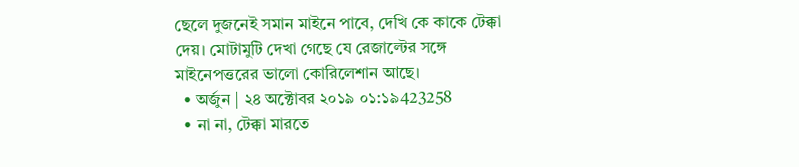ছেলে দুজনেই সমান মাইনে পাবে, দেখি কে কাকে টেক্কা দেয়। মোটামুটি দেখা গেছে যে রেজাল্টের সঙ্গে মাইনেপত্তরের ভালো কোরিলেশান আছে।
  • অর্জুন | ২৪ অক্টোবর ২০১৯ ০১:১৯423258
  • না না, টেক্কা মারতে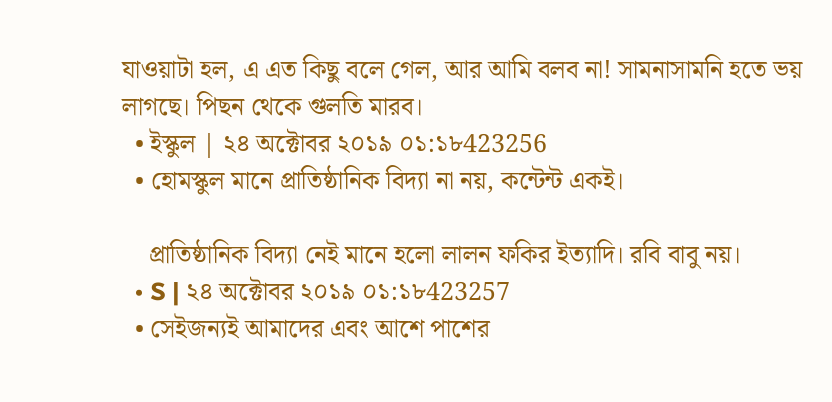যাওয়াটা হল, এ এত কিছু বলে গেল, আর আমি বলব না! সামনাসামনি হতে ভয় লাগছে। পিছন থেকে গুলতি মারব।
  • ইস্কুল | ২৪ অক্টোবর ২০১৯ ০১:১৮423256
  • হোমস্কুল মানে প্রাতিষ্ঠানিক বিদ্যা না নয়, কন্টেন্ট একই।

    প্রাতিষ্ঠানিক বিদ্যা নেই মানে হলো লালন ফকির ইত্যাদি। রবি বাবু নয়।
  • S | ২৪ অক্টোবর ২০১৯ ০১:১৮423257
  • সেইজন্যই আমাদের এবং আশে পাশের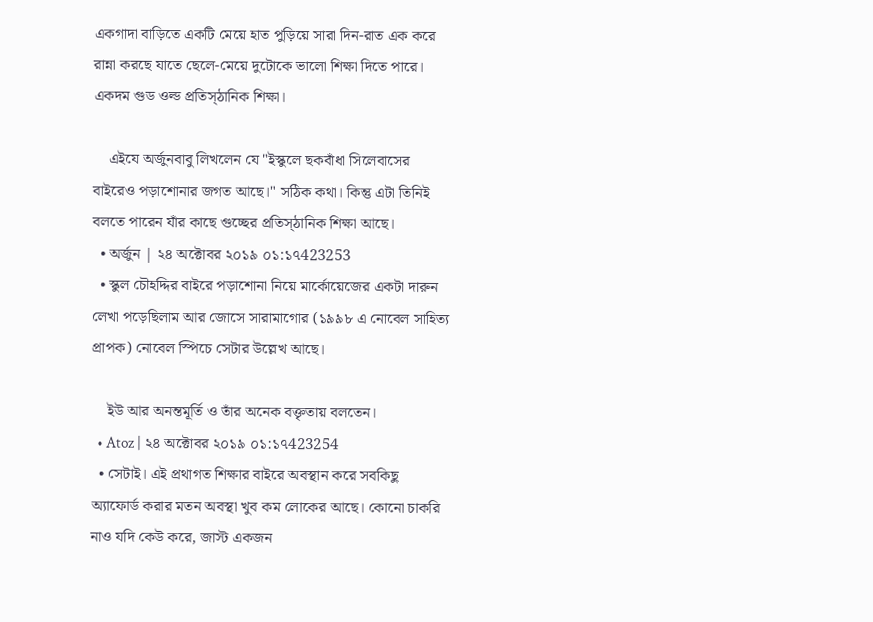একগাদা বাড়িতে একটি মেয়ে হাত পুড়িয়ে সারা দিন-রাত এক করে রান্না করছে যাতে ছেলে-মেয়ে দুটোকে ভালো শিক্ষা দিতে পারে। একদম গুড ওল্ড প্রতিস্ঠানিক শিক্ষা।

    এইযে অর্জুনবাবু লিখলেন যে "ইস্কুলে ছকবাঁধা সিলেবাসের বাইরেও পড়াশোনার জগত আছে।" সঠিক কথা। কিন্তু এটা তিনিই বলতে পারেন যাঁর কাছে গুচ্ছের প্রতিস্ঠানিক শিক্ষা আছে।
  • অর্জুন | ২৪ অক্টোবর ২০১৯ ০১:১৭423253
  • স্কুল চৌহদ্দির বাইরে পড়াশোনা নিয়ে মার্কোয়েজের একটা দারুন লেখা পড়েছিলাম আর জোসে সারামাগোর (১৯৯৮ এ নোবেল সাহিত্য প্রাপক) নোবেল স্পিচে সেটার উল্লেখ আছে।

    ইউ আর অনন্তমূর্তি ও তাঁর অনেক বক্তৃতায় বলতেন।
  • Atoz | ২৪ অক্টোবর ২০১৯ ০১:১৭423254
  • সেটাই। এই প্রথাগত শিক্ষার বাইরে অবস্থান করে সবকিছু অ্যাফোর্ড করার মতন অবস্থা খুব কম লোকের আছে। কোনো চাকরি নাও যদি কেউ করে, জাস্ট একজন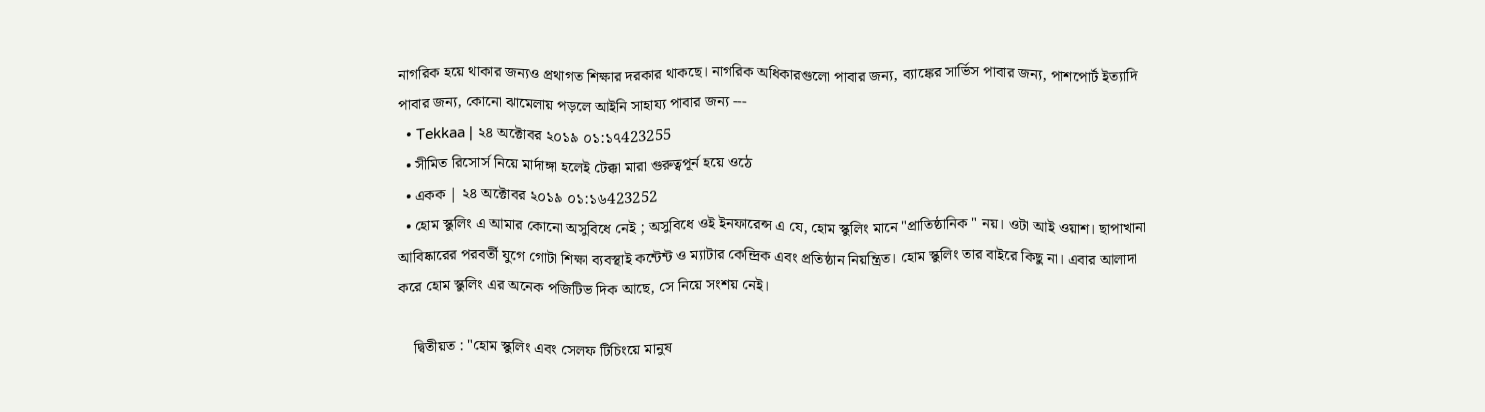নাগরিক হয়ে থাকার জন্যও প্রথাগত শিক্ষার দরকার থাকছে। নাগরিক অধিকারগুলো পাবার জন্য, ব্যাঙ্কের সার্ভিস পাবার জন্য, পাশপোর্ট ইত্যাদি পাবার জন্য, কোনো ঝামেলায় পড়লে আইনি সাহায্য পাবার জন্য ---
  • Tekkaa | ২৪ অক্টোবর ২০১৯ ০১:১৭423255
  • সীমিত রিসোর্স নিয়ে মার্দাঙ্গা হলেই টেক্কা মারা গুরুত্বপূর্ন হয়ে ওঠে
  • একক | ২৪ অক্টোবর ২০১৯ ০১:১৬423252
  • হোম স্কুলিং এ আমার কোনো অসুবিধে নেই ; অসুবিধে ওই ইনফারেন্স এ যে, হোম স্কুলিং মানে "প্রাতিষ্ঠানিক " নয়। ওটা আই ওয়াশ। ছাপাখানা আবিষ্কারের পরবর্তী যুগে গোটা শিক্ষা ব্যবস্থাই কন্টেন্ট ও ম্যাটার কেন্দ্রিক এবং প্রতিষ্ঠান নিয়ন্ত্রিত। হোম স্কুলিং তার বাইরে কিছু না। এবার আলাদা করে হোম স্কুলিং এর অনেক পজিটিভ দিক আছে, সে নিয়ে সংশয় নেই।

    দ্বিতীয়ত : "হোম স্কুলিং এবং সেলফ টিচিংয়ে মানুষ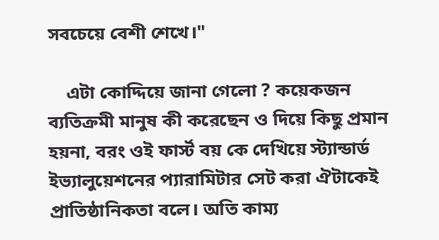সবচেয়ে বেশী শেখে।"

    এটা কোদ্দিয়ে জানা গেলো ? কয়েকজন ব্যতিক্রমী মানুষ কী করেছেন ও দিয়ে কিছু প্রমান হয়না, বরং ওই ফার্স্ট বয় কে দেখিয়ে স্ট্যান্ডার্ড ইভ্যালুয়েশনের প্যারামিটার সেট করা ঐটাকেই প্রাতিষ্ঠানিকতা বলে। অতি কাম্য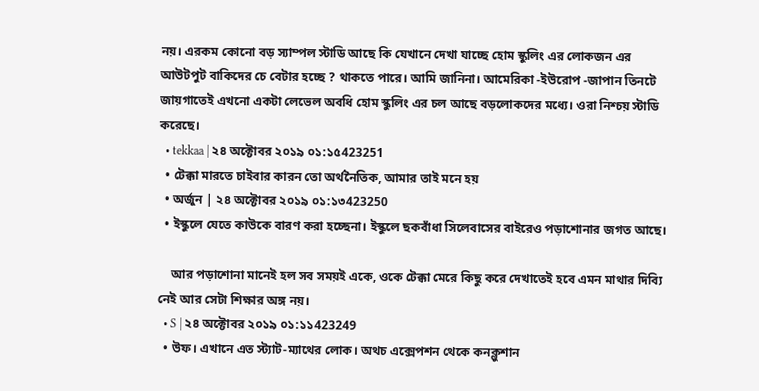নয়। এরকম কোনো বড় স্যাম্পল স্টাডি আছে কি যেখানে দেখা যাচ্ছে হোম স্কুলিং এর লোকজন এর আউটপুট বাকিদের চে বেটার হচ্ছে ? থাকতে পারে। আমি জানিনা। আমেরিকা -ইউরোপ -জাপান তিনটে জায়গাতেই এখনো একটা লেভেল অবধি হোম স্কুলিং এর চল আছে বড়লোকদের মধ্যে। ওরা নিশ্চয় স্টাডি করেছে।
  • tekkaa | ২৪ অক্টোবর ২০১৯ ০১:১৫423251
  • টেক্কা মারতে চাইবার কারন তো অর্থনৈতিক, আমার তাই মনে হয়
  • অর্জুন | ২৪ অক্টোবর ২০১৯ ০১:১৩423250
  • ইস্কুলে যেতে কাউকে বারণ করা হচ্ছেনা। ইস্কুলে ছকবাঁধা সিলেবাসের বাইরেও পড়াশোনার জগত আছে।

    আর পড়াশোনা মানেই হল সব সময়ই একে, ওকে টেক্কা মেরে কিছু করে দেখাতেই হবে এমন মাথার দিব্যি নেই আর সেটা শিক্ষার অঙ্গ নয়।
  • S | ২৪ অক্টোবর ২০১৯ ০১:১১423249
  • উফ। এখানে এত স্ট্যাট-ম্যাথের লোক। অথচ এক্সেপশন থেকে কনক্লুশান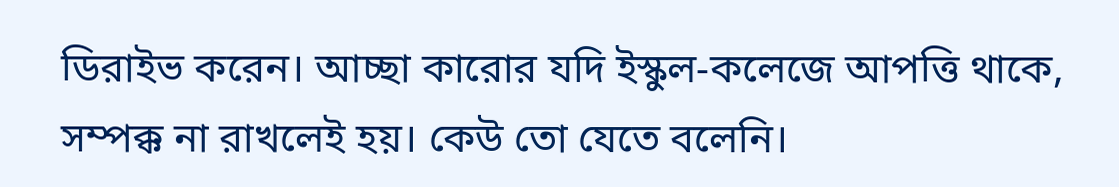ডিরাইভ করেন। আচ্ছা কারোর যদি ইস্কুল-কলেজে আপত্তি থাকে, সম্পক্ক না রাখলেই হয়। কেউ তো যেতে বলেনি।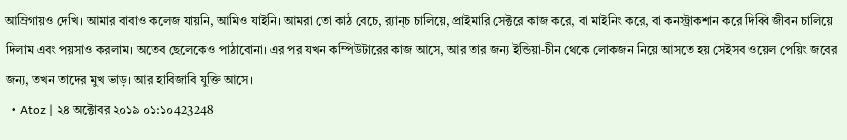আম্রিগায়ও দেখি। আমার বাবাও কলেজ যায়নি, আমিও যাইনি। আমরা তো কাঠ বেচে, র‌্যান্চ চালিয়ে, প্রাইমারি সেক্টরে কাজ করে, বা মাইনিং করে, বা কনস্ট্রাকশান করে দিব্বি জীবন চালিয়ে দিলাম এবং পয়সাও করলাম। অতেব ছেলেকেও পাঠাবোনা। এর পর যখন কম্পিউটারের কাজ আসে, আর তার জন্য ইন্ডিয়া-চীন থেকে লোকজন নিয়ে আসতে হয় সেইসব ওয়েল পেয়িং জবের জন্য, তখন তাদের মুখ ভাড়। আর হাবিজাবি যুক্তি আসে।
  • Atoz | ২৪ অক্টোবর ২০১৯ ০১:১০423248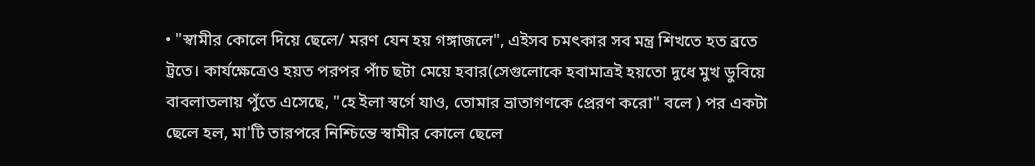• "স্বামীর কোলে দিয়ে ছেলে/ মরণ যেন হয় গঙ্গাজলে", এইসব চমৎকার সব মন্ত্র শিখতে হত ব্রতে ট্রতে। কার্যক্ষেত্রেও হয়ত পরপর পাঁচ ছটা মেয়ে হবার(সেগুলোকে হবামাত্রই হয়তো দুধে মুখ ডুবিয়ে বাবলাতলায় পুঁতে এসেছে, "হে ইলা স্বর্গে যাও, তোমার ভ্রাতাগণকে প্রেরণ করো" বলে ) পর একটা ছেলে হল, মা'টি তারপরে নিশ্চিন্তে স্বামীর কোলে ছেলে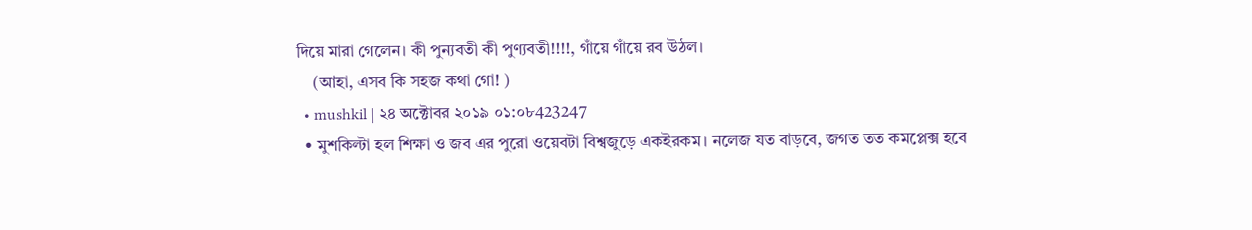দিয়ে মারা গেলেন। কী পুন্যবতী কী পুণ্যবতী!!!!, গাঁয়ে গাঁয়ে রব উঠল।
    (আহা, এসব কি সহজ কথা গো! )
  • mushkil | ২৪ অক্টোবর ২০১৯ ০১:০৮423247
  • মুশকিল্টা হল শিক্ষা ও জব এর পুরো ওয়েবটা বিশ্বজুড়ে একইরকম। নলেজ যত বাড়বে, জগত তত কমপ্লেক্স হবে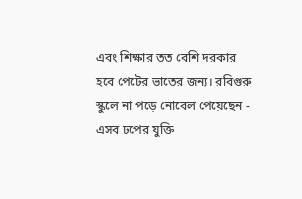এবং শিক্ষার তত বেশি দরকার হবে পেটের ভাতের জন্য। রবিগুরু স্কুলে না পড়ে নোবেল পেয়েছেন - এসব ঢপের যুক্তি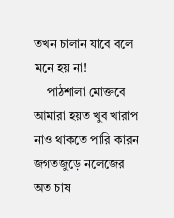তখন চালান যাবে বলে মনে হয় না!
    পাঠশালা মোক্তবে আমারা হয়ত খুব খারাপ নাও থাকতে পারি কারন জগতজুড়ে নলেজের অত চাষ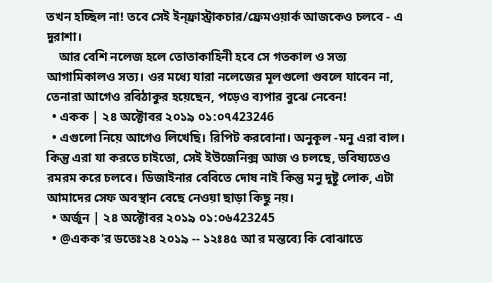তখন হচ্ছিল না! তবে সেই ইন্ফ্রাস্ট্রাকচার/ফ্রেমওয়ার্ক আজকেও চলবে - এ দুরাশা।
    আর বেশি নলেজ হলে তোতাকাহিনী হবে সে গতকাল ও সত্য আগামিকালও সত্য। ওর মধ্যে যারা নলেজের মূলগুলো গুবলে যাবেন না, তেনারা আগেও রবিঠাকুর হয়েছেন, পড়েও ব্যপার বুঝে নেবেন!
  • একক | ২৪ অক্টোবর ২০১৯ ০১:০৭423246
  • এগুলো নিয়ে আগেও লিখেছি। রিপিট করবোনা। অনুকূল -মনু এরা বাল। কিন্তু এরা যা করতে চাইতো, সেই ইউজেনিক্স আজ ও চলছে, ভবিষ্যতেও রমরম করে চলবে। ডিজাইনার বেবিতে দোষ নাই কিন্তু মনু দুষ্টু লোক, এটা আমাদের সেফ অবস্থান বেছে নেওয়া ছাড়া কিছু নয়।
  • অর্জুন | ২৪ অক্টোবর ২০১৯ ০১:০৬423245
  • @একক'র ডতেঃ২৪ ২০১৯ -- ১২ঃ৪৫ আ র মন্তব্যে কি বোঝাতে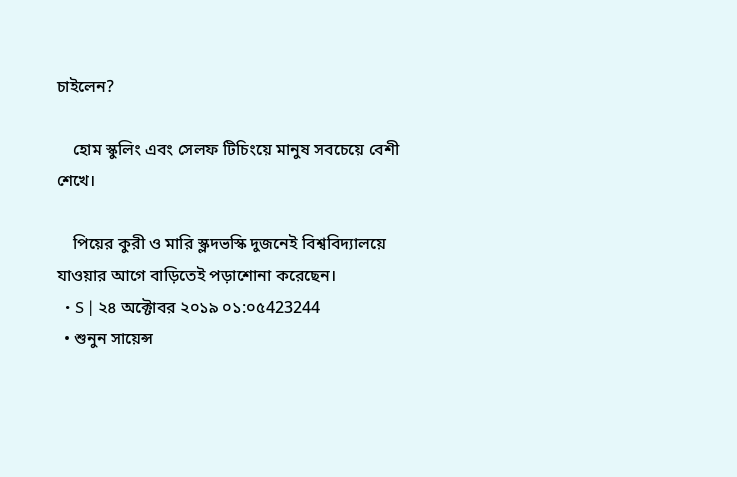চাইলেন?

    হোম স্কুলিং এবং সেলফ টিচিংয়ে মানুষ সবচেয়ে বেশী শেখে।

    পিয়ের কুরী ও মারি স্ক্লদভস্কি দুজনেই বিশ্ববিদ্যালয়ে যাওয়ার আগে বাড়িতেই পড়াশোনা করেছেন।
  • S | ২৪ অক্টোবর ২০১৯ ০১:০৫423244
  • শুনুন সায়েন্স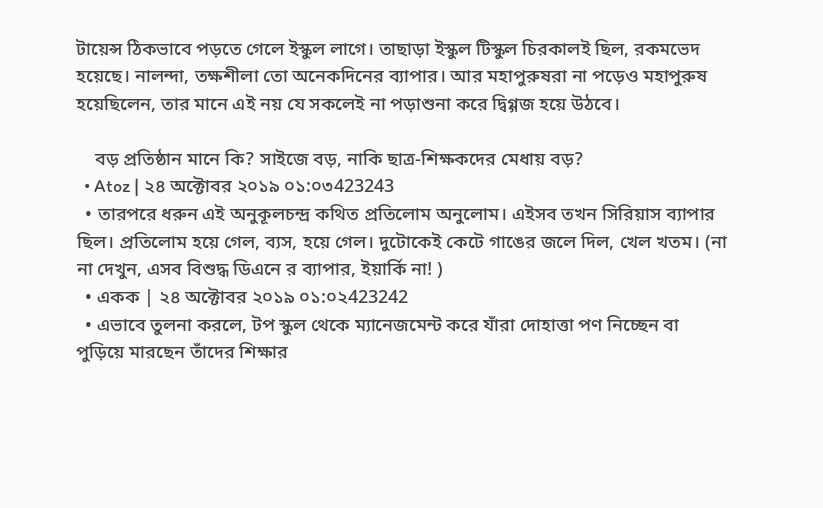টায়েন্স ঠিকভাবে পড়তে গেলে ইস্কুল লাগে। তাছাড়া ইস্কুল টিস্কুল চিরকালই ছিল, রকমভেদ হয়েছে। নালন্দা, তক্ষশীলা তো অনেকদিনের ব্যাপার। আর মহাপুরুষরা না পড়েও মহাপুরুষ হয়েছিলেন, তার মানে এই নয় যে সকলেই না পড়াশুনা করে দ্বিগ্গজ হয়ে উঠবে।

    বড় প্রতিষ্ঠান মানে কি? সাইজে বড়, নাকি ছাত্র-শিক্ষকদের মেধায় বড়?
  • Atoz | ২৪ অক্টোবর ২০১৯ ০১:০৩423243
  • তারপরে ধরুন এই অনুকূলচন্দ্র কথিত প্রতিলোম অনুলোম। এইসব তখন সিরিয়াস ব্যাপার ছিল। প্রতিলোম হয়ে গেল, ব্যস, হয়ে গেল। দুটোকেই কেটে গাঙের জলে দিল, খেল খতম। (না না দেখুন, এসব বিশুদ্ধ ডিএনে র ব্যাপার, ইয়ার্কি না! )
  • একক | ২৪ অক্টোবর ২০১৯ ০১:০২423242
  • এভাবে তুলনা করলে, টপ স্কুল থেকে ম্যানেজমেন্ট করে যাঁরা দোহাত্তা পণ নিচ্ছেন বা পুড়িয়ে মারছেন তাঁদের শিক্ষার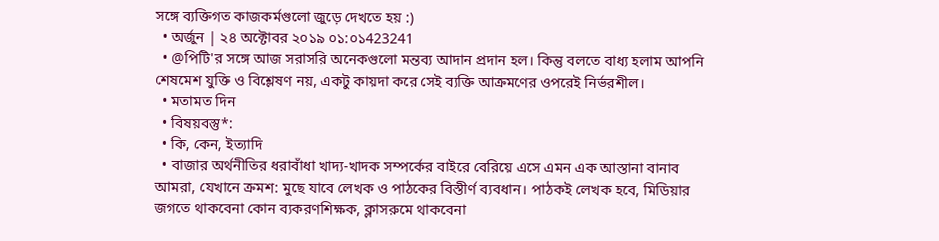সঙ্গে ব্যক্তিগত কাজকর্মগুলো জুড়ে দেখতে হয় :)
  • অর্জুন | ২৪ অক্টোবর ২০১৯ ০১:০১423241
  • @পিটি'র সঙ্গে আজ সরাসরি অনেকগুলো মন্তব্য আদান প্রদান হল। কিন্তু বলতে বাধ্য হলাম আপনি শেষমেশ যুক্তি ও বিশ্লেষণ নয়, একটু কায়দা করে সেই ব্যক্তি আক্রমণের ওপরেই নির্ভরশীল।
  • মতামত দিন
  • বিষয়বস্তু*:
  • কি, কেন, ইত্যাদি
  • বাজার অর্থনীতির ধরাবাঁধা খাদ্য-খাদক সম্পর্কের বাইরে বেরিয়ে এসে এমন এক আস্তানা বানাব আমরা, যেখানে ক্রমশ: মুছে যাবে লেখক ও পাঠকের বিস্তীর্ণ ব্যবধান। পাঠকই লেখক হবে, মিডিয়ার জগতে থাকবেনা কোন ব্যকরণশিক্ষক, ক্লাসরুমে থাকবেনা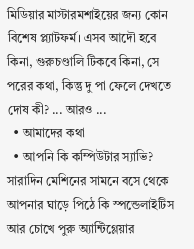মিডিয়ার মাস্টারমশাইয়ের জন্য কোন বিশেষ প্ল্যাটফর্ম। এসব আদৌ হবে কিনা, গুরুচণ্ডালি টিকবে কিনা, সে পরের কথা, কিন্তু দু পা ফেলে দেখতে দোষ কী? ... আরও ...
  • আমাদের কথা
  • আপনি কি কম্পিউটার স্যাভি? সারাদিন মেশিনের সামনে বসে থেকে আপনার ঘাড়ে পিঠে কি স্পন্ডেলাইটিস আর চোখে পুরু অ্যান্টিগ্লেয়ার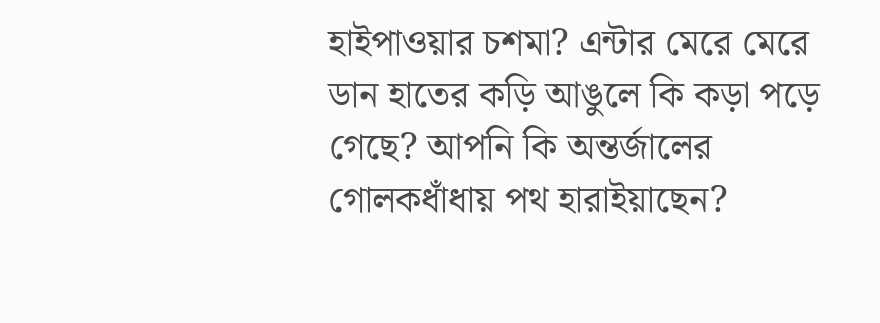হাইপাওয়ার চশমা? এন্টার মেরে মেরে ডান হাতের কড়ি আঙুলে কি কড়া পড়ে গেছে? আপনি কি অন্তর্জালের গোলকধাঁধায় পথ হারাইয়াছেন?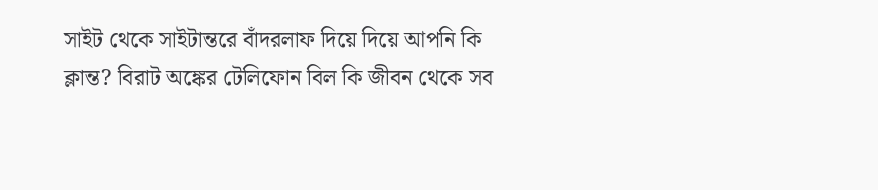সাইট থেকে সাইটান্তরে বাঁদরলাফ দিয়ে দিয়ে আপনি কি ক্লান্ত? বিরাট অঙ্কের টেলিফোন বিল কি জীবন থেকে সব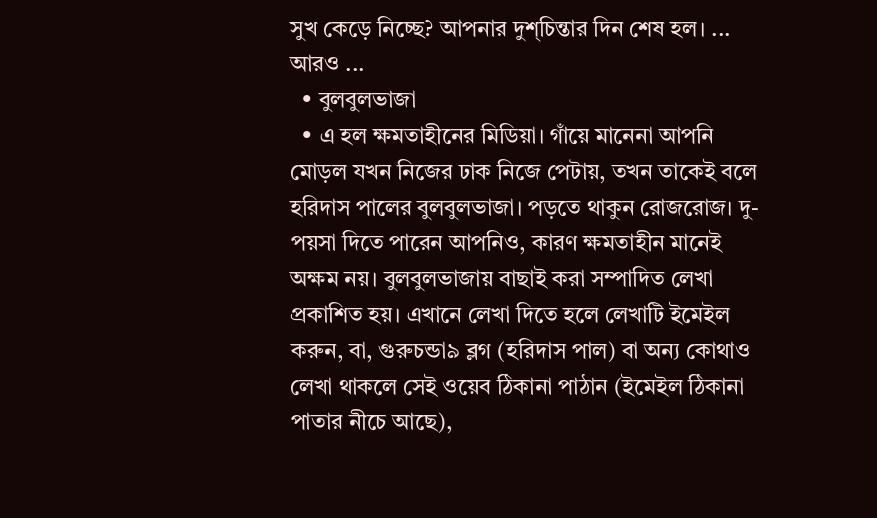সুখ কেড়ে নিচ্ছে? আপনার দুশ্‌চিন্তার দিন শেষ হল। ... আরও ...
  • বুলবুলভাজা
  • এ হল ক্ষমতাহীনের মিডিয়া। গাঁয়ে মানেনা আপনি মোড়ল যখন নিজের ঢাক নিজে পেটায়, তখন তাকেই বলে হরিদাস পালের বুলবুলভাজা। পড়তে থাকুন রোজরোজ। দু-পয়সা দিতে পারেন আপনিও, কারণ ক্ষমতাহীন মানেই অক্ষম নয়। বুলবুলভাজায় বাছাই করা সম্পাদিত লেখা প্রকাশিত হয়। এখানে লেখা দিতে হলে লেখাটি ইমেইল করুন, বা, গুরুচন্ডা৯ ব্লগ (হরিদাস পাল) বা অন্য কোথাও লেখা থাকলে সেই ওয়েব ঠিকানা পাঠান (ইমেইল ঠিকানা পাতার নীচে আছে),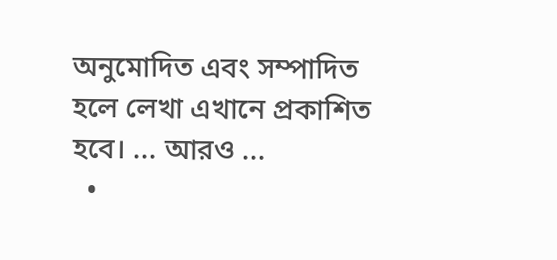অনুমোদিত এবং সম্পাদিত হলে লেখা এখানে প্রকাশিত হবে। ... আরও ...
  •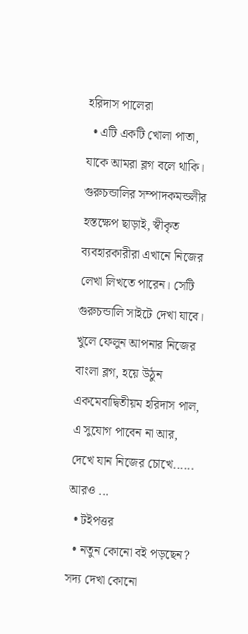হরিদাস পালেরা
  • এটি একটি খোলা পাতা, যাকে আমরা ব্লগ বলে থাকি। গুরুচন্ডালির সম্পাদকমন্ডলীর হস্তক্ষেপ ছাড়াই, স্বীকৃত ব্যবহারকারীরা এখানে নিজের লেখা লিখতে পারেন। সেটি গুরুচন্ডালি সাইটে দেখা যাবে। খুলে ফেলুন আপনার নিজের বাংলা ব্লগ, হয়ে উঠুন একমেবাদ্বিতীয়ম হরিদাস পাল, এ সুযোগ পাবেন না আর, দেখে যান নিজের চোখে...... আরও ...
  • টইপত্তর
  • নতুন কোনো বই পড়ছেন? সদ্য দেখা কোনো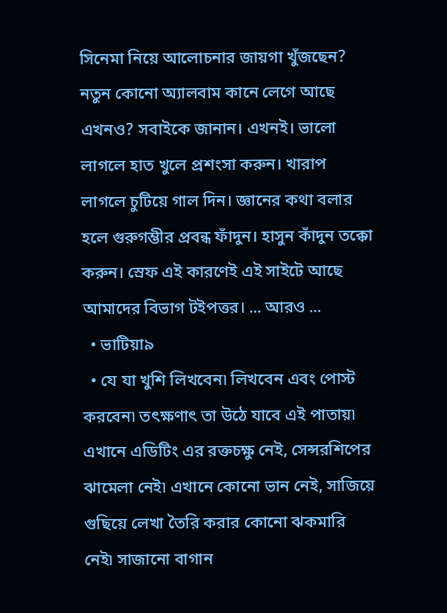সিনেমা নিয়ে আলোচনার জায়গা খুঁজছেন? নতুন কোনো অ্যালবাম কানে লেগে আছে এখনও? সবাইকে জানান। এখনই। ভালো লাগলে হাত খুলে প্রশংসা করুন। খারাপ লাগলে চুটিয়ে গাল দিন। জ্ঞানের কথা বলার হলে গুরুগম্ভীর প্রবন্ধ ফাঁদুন। হাসুন কাঁদুন তক্কো করুন। স্রেফ এই কারণেই এই সাইটে আছে আমাদের বিভাগ টইপত্তর। ... আরও ...
  • ভাটিয়া৯
  • যে যা খুশি লিখবেন৷ লিখবেন এবং পোস্ট করবেন৷ তৎক্ষণাৎ তা উঠে যাবে এই পাতায়৷ এখানে এডিটিং এর রক্তচক্ষু নেই, সেন্সরশিপের ঝামেলা নেই৷ এখানে কোনো ভান নেই, সাজিয়ে গুছিয়ে লেখা তৈরি করার কোনো ঝকমারি নেই৷ সাজানো বাগান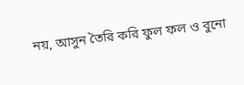নয়, আসুন তৈরি করি ফুল ফল ও বুনো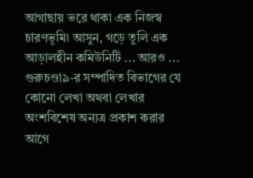আগাছায় ভরে থাকা এক নিজস্ব চারণভূমি৷ আসুন, গড়ে তুলি এক আড়ালহীন কমিউনিটি ... আরও ...
গুরুচণ্ডা৯-র সম্পাদিত বিভাগের যে কোনো লেখা অথবা লেখার অংশবিশেষ অন্যত্র প্রকাশ করার আগে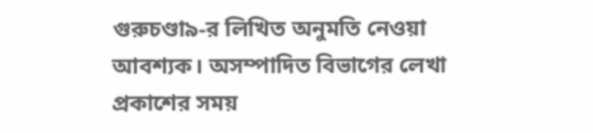গুরুচণ্ডা৯-র লিখিত অনুমতি নেওয়া আবশ্যক। অসম্পাদিত বিভাগের লেখা প্রকাশের সময়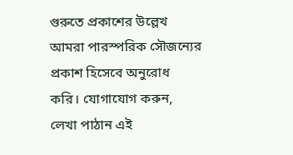গুরুতে প্রকাশের উল্লেখ আমরা পারস্পরিক সৌজন্যের প্রকাশ হিসেবে অনুরোধ করি। যোগাযোগ করুন, লেখা পাঠান এই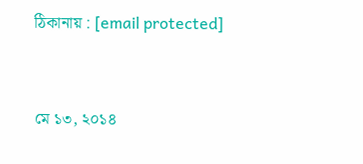ঠিকানায় : [email protected]


মে ১৩, ২০১৪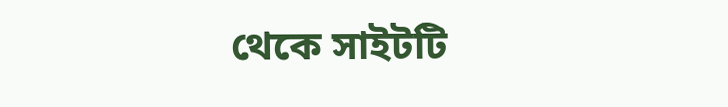থেকে সাইটটি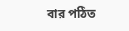বার পঠিত